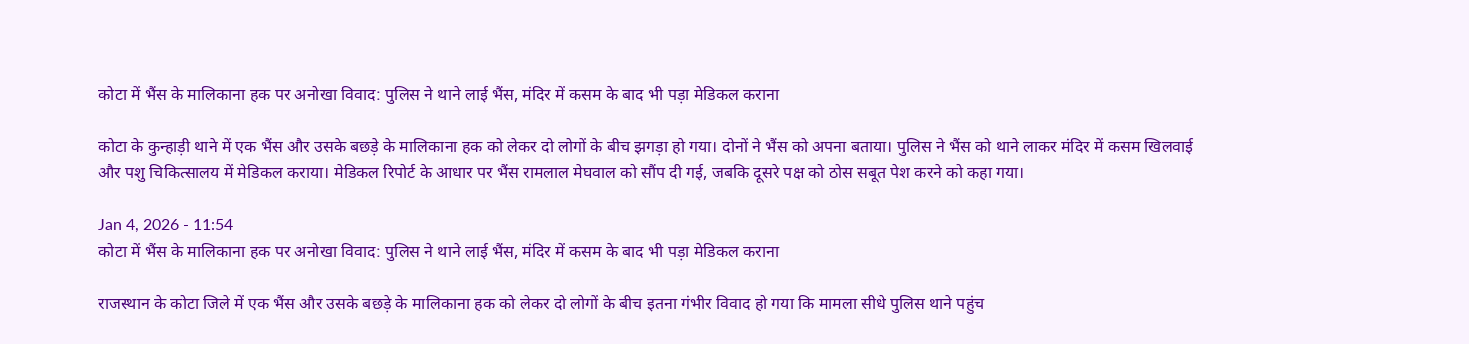कोटा में भैंस के मालिकाना हक पर अनोखा विवाद: पुलिस ने थाने लाई भैंस, मंदिर में कसम के बाद भी पड़ा मेडिकल कराना

कोटा के कुन्हाड़ी थाने में एक भैंस और उसके बछड़े के मालिकाना हक को लेकर दो लोगों के बीच झगड़ा हो गया। दोनों ने भैंस को अपना बताया। पुलिस ने भैंस को थाने लाकर मंदिर में कसम खिलवाई और पशु चिकित्सालय में मेडिकल कराया। मेडिकल रिपोर्ट के आधार पर भैंस रामलाल मेघवाल को सौंप दी गई, जबकि दूसरे पक्ष को ठोस सबूत पेश करने को कहा गया।

Jan 4, 2026 - 11:54
कोटा में भैंस के मालिकाना हक पर अनोखा विवाद: पुलिस ने थाने लाई भैंस, मंदिर में कसम के बाद भी पड़ा मेडिकल कराना

राजस्थान के कोटा जिले में एक भैंस और उसके बछड़े के मालिकाना हक को लेकर दो लोगों के बीच इतना गंभीर विवाद हो गया कि मामला सीधे पुलिस थाने पहुंच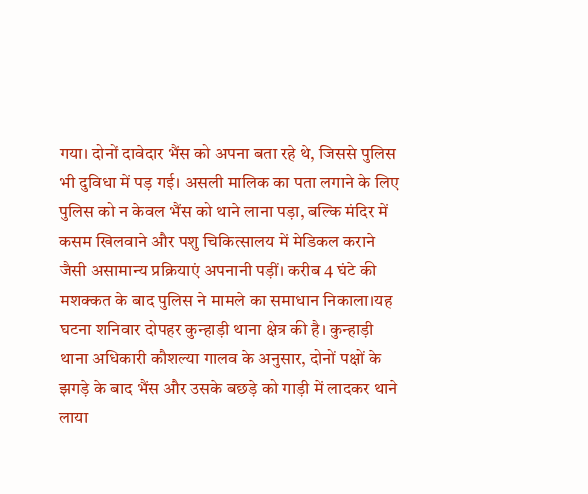गया। दोनों दावेदार भैंस को अपना बता रहे थे, जिससे पुलिस भी दुविधा में पड़ गई। असली मालिक का पता लगाने के लिए पुलिस को न केवल भैंस को थाने लाना पड़ा, बल्कि मंदिर में कसम खिलवाने और पशु चिकित्सालय में मेडिकल कराने जैसी असामान्य प्रक्रियाएं अपनानी पड़ीं। करीब 4 घंटे की मशक्कत के बाद पुलिस ने मामले का समाधान निकाला।यह घटना शनिवार दोपहर कुन्हाड़ी थाना क्षेत्र की है। कुन्हाड़ी थाना अधिकारी कौशल्या गालव के अनुसार, दोनों पक्षों के झगड़े के बाद भैंस और उसके बछड़े को गाड़ी में लादकर थाने लाया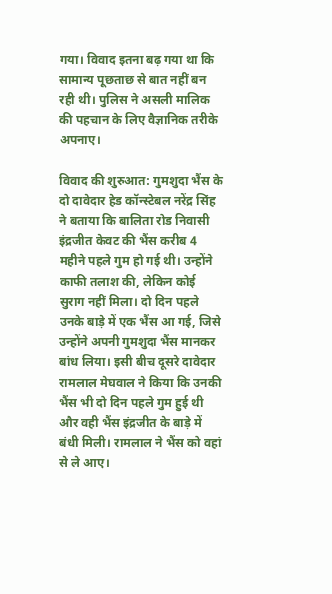गया। विवाद इतना बढ़ गया था कि सामान्य पूछताछ से बात नहीं बन रही थी। पुलिस ने असली मालिक की पहचान के लिए वैज्ञानिक तरीके अपनाए।

विवाद की शुरुआत: गुमशुदा भैंस के दो दावेदार हेड कॉन्स्टेबल नरेंद्र सिंह ने बताया कि बालिता रोड निवासी इंद्रजीत केवट की भैंस करीब 4 महीने पहले गुम हो गई थी। उन्होंने काफी तलाश की, लेकिन कोई सुराग नहीं मिला। दो दिन पहले उनके बाड़े में एक भैंस आ गई, जिसे उन्होंने अपनी गुमशुदा भैंस मानकर बांध लिया। इसी बीच दूसरे दावेदार रामलाल मेघवाल ने किया कि उनकी भैंस भी दो दिन पहले गुम हुई थी और वही भैंस इंद्रजीत के बाड़े में बंधी मिली। रामलाल ने भैंस को वहां से ले आए।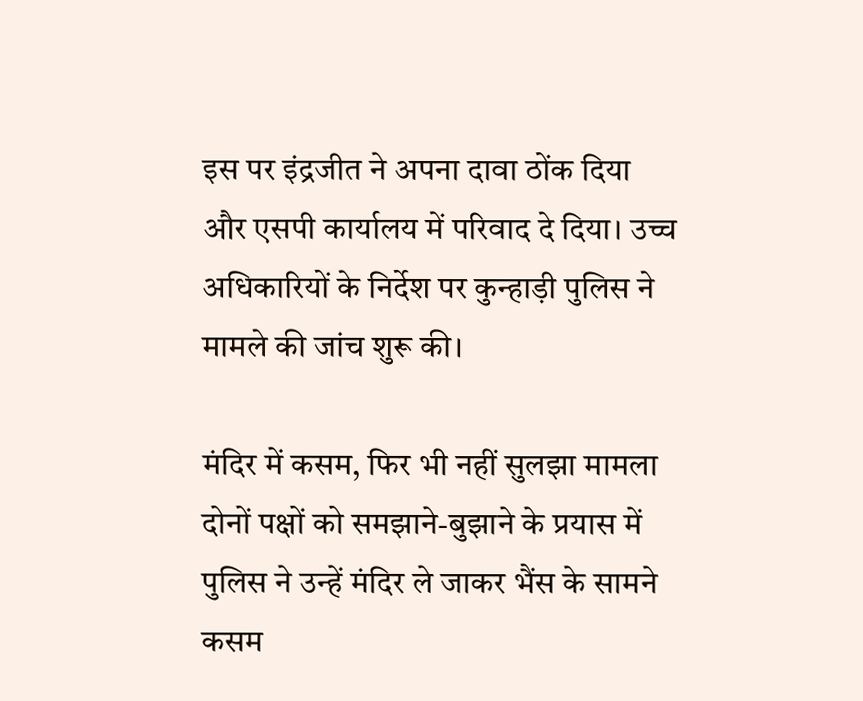इस पर इंद्रजीत ने अपना दावा ठोंक दिया और एसपी कार्यालय में परिवाद दे दिया। उच्च अधिकारियों के निर्देश पर कुन्हाड़ी पुलिस ने मामले की जांच शुरू की।

मंदिर में कसम, फिर भी नहीं सुलझा मामला दोनों पक्षों को समझाने-बुझाने के प्रयास में पुलिस ने उन्हें मंदिर ले जाकर भैंस के सामने कसम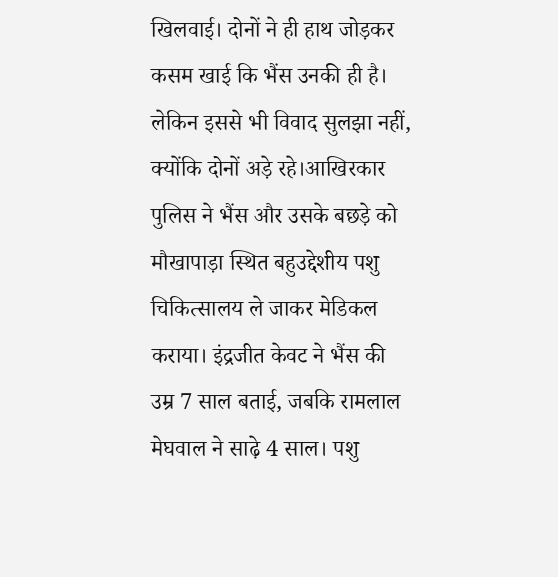खिलवाई। दोनों ने ही हाथ जोड़कर कसम खाई कि भैंस उनकी ही है। लेकिन इससे भी विवाद सुलझा नहीं, क्योंकि दोनों अड़े रहे।आखिरकार पुलिस ने भैंस और उसके बछड़े को मौखापाड़ा स्थित बहुउद्देशीय पशु चिकित्सालय ले जाकर मेडिकल कराया। इंद्रजीत केवट ने भैंस की उम्र 7 साल बताई, जबकि रामलाल मेघवाल ने साढ़े 4 साल। पशु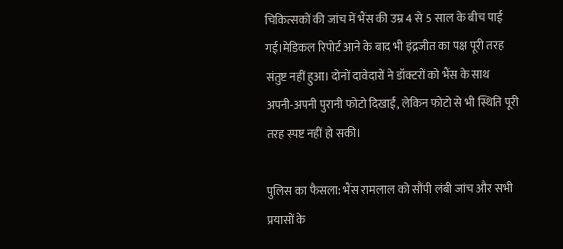चिकित्सकों की जांच में भैंस की उम्र 4 से 5 साल के बीच पाई गई।मेडिकल रिपोर्ट आने के बाद भी इंद्रजीत का पक्ष पूरी तरह संतुष्ट नहीं हुआ। दोनों दावेदारों ने डॉक्टरों को भैंस के साथ अपनी-अपनी पुरानी फोटो दिखाईं, लेकिन फोटो से भी स्थिति पूरी तरह स्पष्ट नहीं हो सकी।

पुलिस का फैसला: भैंस रामलाल को सौंपी लंबी जांच और सभी प्रयासों के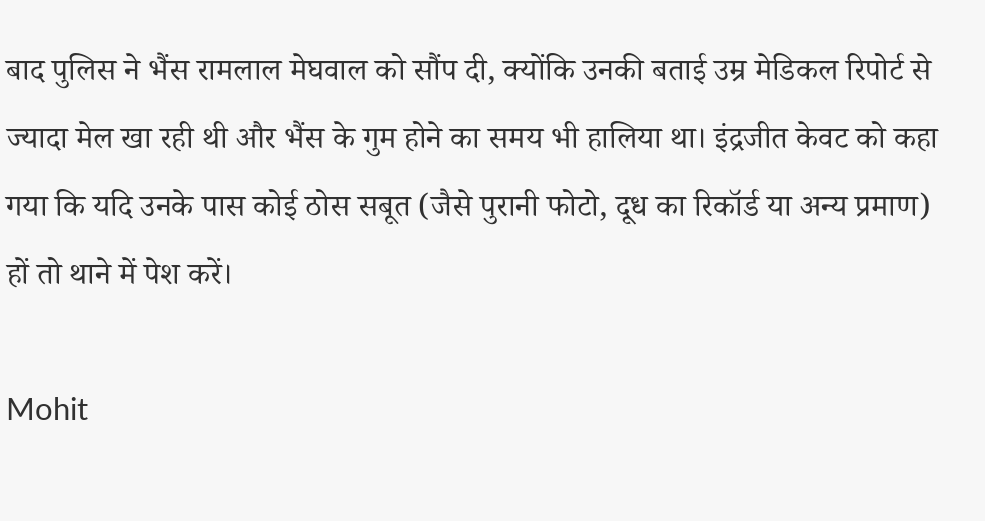बाद पुलिस ने भैंस रामलाल मेघवाल को सौंप दी, क्योंकि उनकी बताई उम्र मेडिकल रिपोर्ट से ज्यादा मेल खा रही थी और भैंस के गुम होने का समय भी हालिया था। इंद्रजीत केवट को कहा गया कि यदि उनके पास कोई ठोस सबूत (जैसे पुरानी फोटो, दूध का रिकॉर्ड या अन्य प्रमाण) हों तो थाने में पेश करें।

Mohit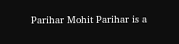Parihar Mohit Parihar is a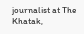journalist at The Khatak,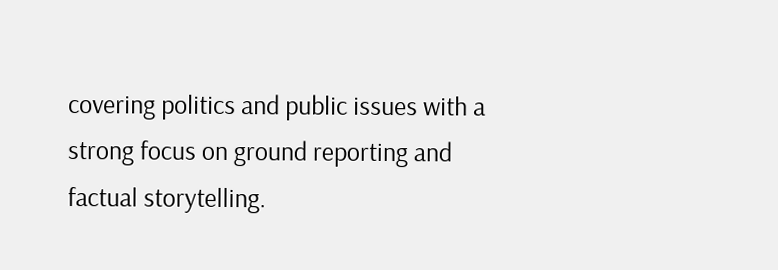covering politics and public issues with a strong focus on ground reporting and factual storytelling.